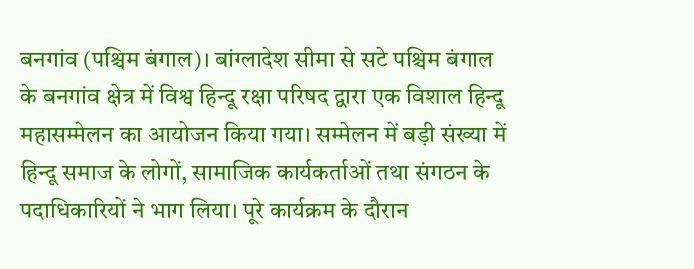बनगांव (पश्चिम बंगाल)। बांग्लादेश सीमा से सटे पश्चिम बंगाल के बनगांव क्षेत्र में विश्व हिन्दू रक्षा परिषद द्वारा एक विशाल हिन्दू महासम्मेलन का आयोजन किया गया। सम्मेलन में बड़ी संख्या में हिन्दू समाज के लोगों, सामाजिक कार्यकर्ताओं तथा संगठन के पदाधिकारियों ने भाग लिया। पूरे कार्यक्रम के दौरान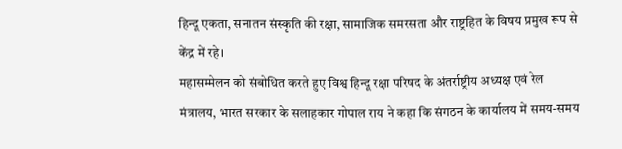हिन्दू एकता, सनातन संस्कृति की रक्षा, सामाजिक समरसता और राष्ट्रहित के विषय प्रमुख रूप से केंद्र में रहे।
महासम्मेलन को संबोधित करते हुए विश्व हिन्दू रक्षा परिषद के अंतर्राष्ट्रीय अध्यक्ष एवं रेल मंत्रालय, भारत सरकार के सलाहकार गोपाल राय ने कहा कि संगठन के कार्यालय में समय-समय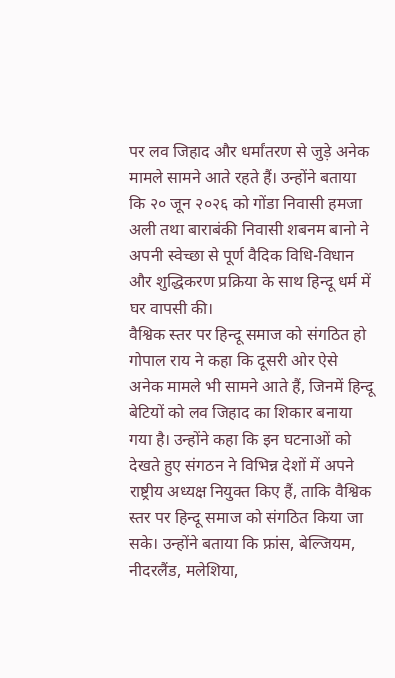पर लव जिहाद और धर्मांतरण से जुड़े अनेक मामले सामने आते रहते हैं। उन्होंने बताया कि २० जून २०२६ को गोंडा निवासी हमजा अली तथा बाराबंकी निवासी शबनम बानो ने अपनी स्वेच्छा से पूर्ण वैदिक विधि-विधान और शुद्धिकरण प्रक्रिया के साथ हिन्दू धर्म में घर वापसी की।
वैश्विक स्तर पर हिन्दू समाज को संगठित हो
गोपाल राय ने कहा कि दूसरी ओर ऐसे अनेक मामले भी सामने आते हैं, जिनमें हिन्दू बेटियों को लव जिहाद का शिकार बनाया गया है। उन्होंने कहा कि इन घटनाओं को देखते हुए संगठन ने विभिन्न देशों में अपने राष्ट्रीय अध्यक्ष नियुक्त किए हैं, ताकि वैश्विक स्तर पर हिन्दू समाज को संगठित किया जा सके। उन्होंने बताया कि फ्रांस, बेल्जियम, नीदरलैंड, मलेशिया,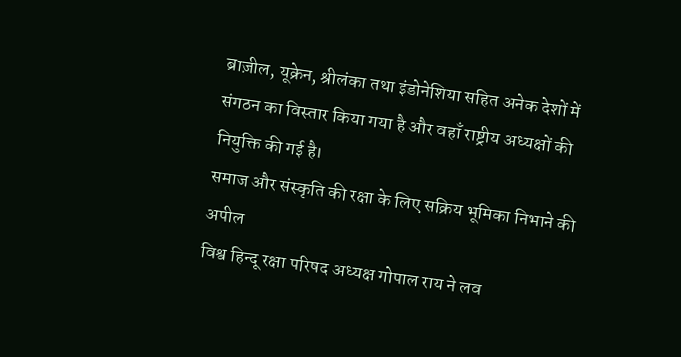ब्राज़ील, यूक्रेन, श्रीलंका तथा इंडोनेशिया सहित अनेक देशों में संगठन का विस्तार किया गया है और वहाँ राष्ट्रीय अध्यक्षों की नियुक्ति की गई है।
समाज और संस्कृति की रक्षा के लिए सक्रिय भूमिका निभाने की अपील
विश्व हिन्दू रक्षा परिषद अध्यक्ष गोपाल राय ने लव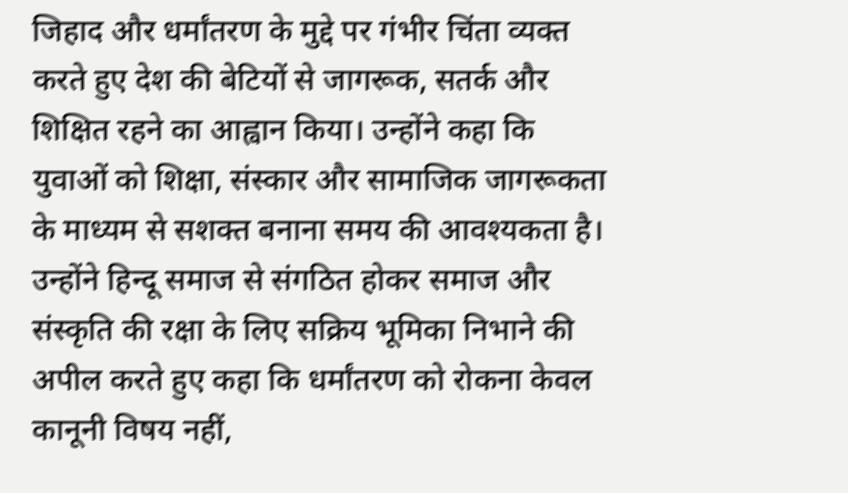जिहाद और धर्मांतरण के मुद्दे पर गंभीर चिंता व्यक्त करते हुए देश की बेटियों से जागरूक, सतर्क और शिक्षित रहने का आह्वान किया। उन्होंने कहा कि युवाओं को शिक्षा, संस्कार और सामाजिक जागरूकता के माध्यम से सशक्त बनाना समय की आवश्यकता है। उन्होंने हिन्दू समाज से संगठित होकर समाज और संस्कृति की रक्षा के लिए सक्रिय भूमिका निभाने की अपील करते हुए कहा कि धर्मांतरण को रोकना केवल कानूनी विषय नहीं,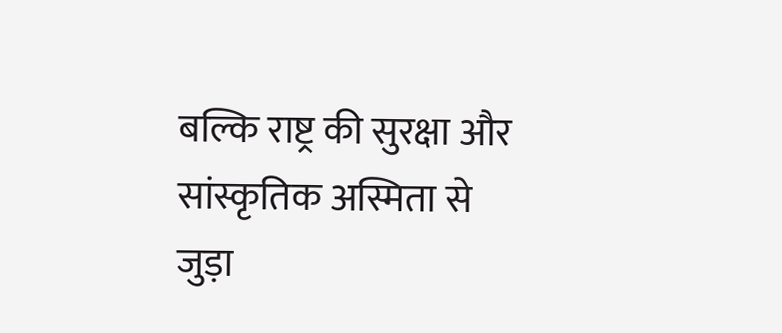बल्कि राष्ट्र की सुरक्षा और सांस्कृतिक अस्मिता से जुड़ा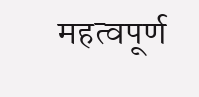महत्वपूर्ण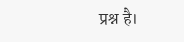प्रश्न है।